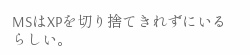MSはXPを切り捨てきれずにいるらしい。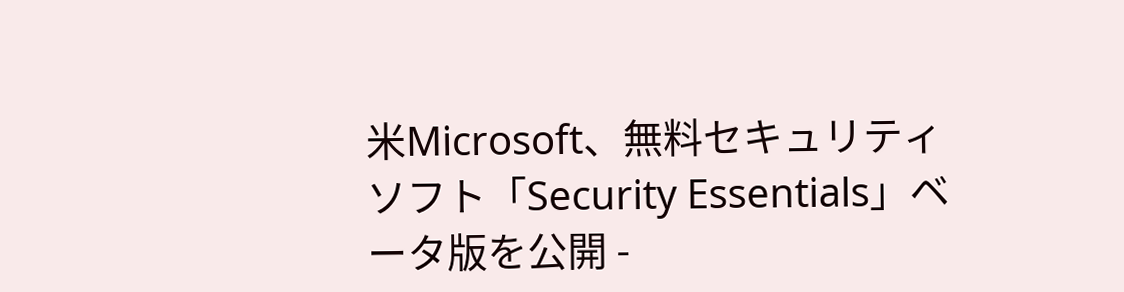米Microsoft、無料セキュリティソフト「Security Essentials」ベータ版を公開 -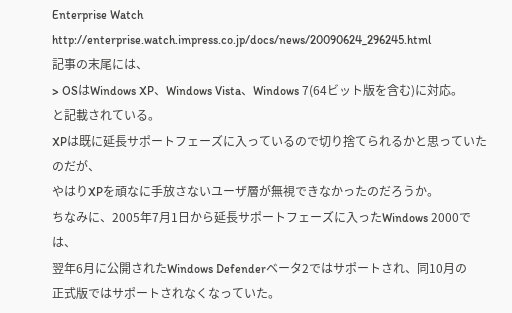Enterprise Watch
http://enterprise.watch.impress.co.jp/docs/news/20090624_296245.html
記事の末尾には、
> OSはWindows XP、Windows Vista、Windows 7(64ビット版を含む)に対応。
と記載されている。
XPは既に延長サポートフェーズに入っているので切り捨てられるかと思っていたのだが、
やはりXPを頑なに手放さないユーザ層が無視できなかったのだろうか。
ちなみに、2005年7月1日から延長サポートフェーズに入ったWindows 2000では、
翌年6月に公開されたWindows Defenderベータ2ではサポートされ、同10月の
正式版ではサポートされなくなっていた。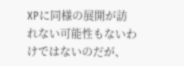XPに同様の展開が訪れない可能性もないわけではないのだが、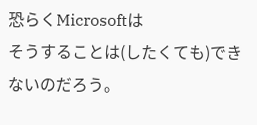恐らくMicrosoftは
そうすることは(したくても)できないのだろう。